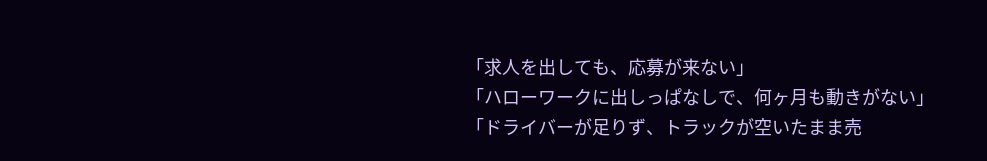「求人を出しても、応募が来ない」
「ハローワークに出しっぱなしで、何ヶ月も動きがない」
「ドライバーが足りず、トラックが空いたまま売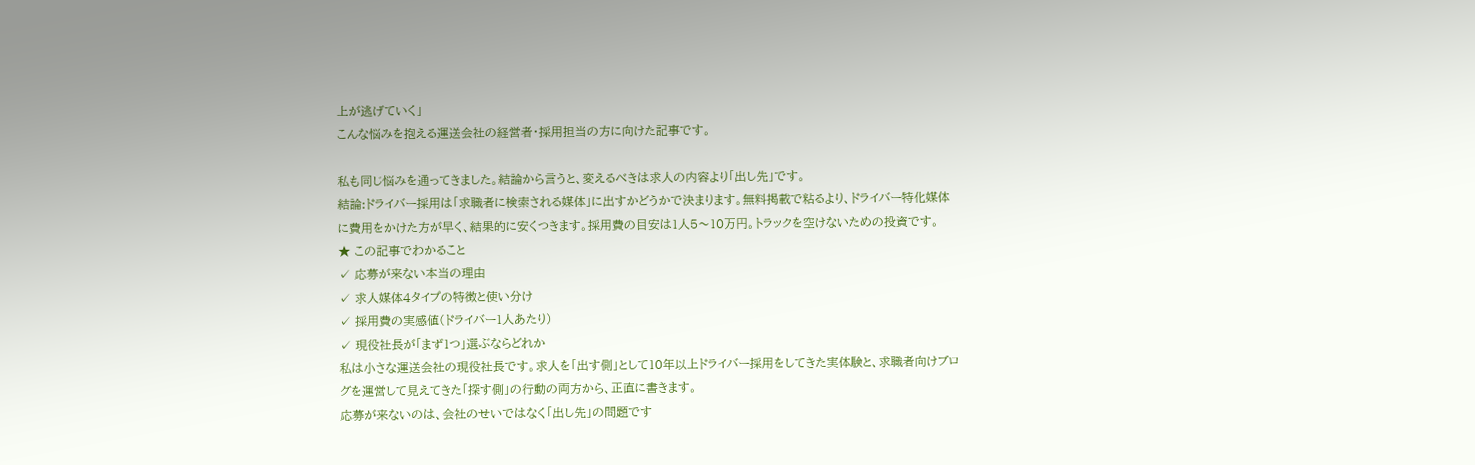上が逃げていく」
こんな悩みを抱える運送会社の経営者・採用担当の方に向けた記事です。

私も同じ悩みを通ってきました。結論から言うと、変えるべきは求人の内容より「出し先」です。
結論:ドライバー採用は「求職者に検索される媒体」に出すかどうかで決まります。無料掲載で粘るより、ドライバー特化媒体に費用をかけた方が早く、結果的に安くつきます。採用費の目安は1人5〜10万円。トラックを空けないための投資です。
★ この記事でわかること
✓ 応募が来ない本当の理由
✓ 求人媒体4タイプの特徴と使い分け
✓ 採用費の実感値(ドライバー1人あたり)
✓ 現役社長が「まず1つ」選ぶならどれか
私は小さな運送会社の現役社長です。求人を「出す側」として10年以上ドライバー採用をしてきた実体験と、求職者向けブログを運営して見えてきた「探す側」の行動の両方から、正直に書きます。
応募が来ないのは、会社のせいではなく「出し先」の問題です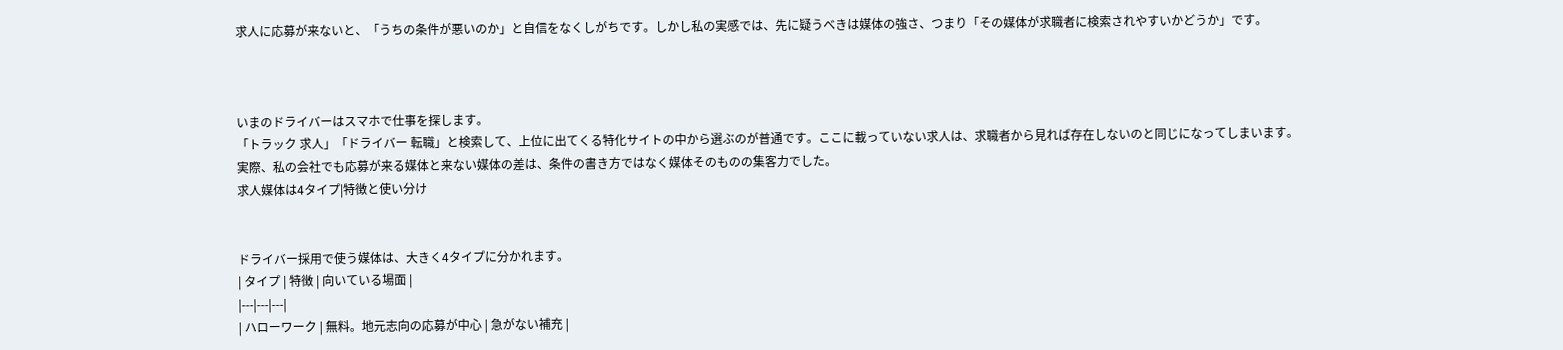求人に応募が来ないと、「うちの条件が悪いのか」と自信をなくしがちです。しかし私の実感では、先に疑うべきは媒体の強さ、つまり「その媒体が求職者に検索されやすいかどうか」です。



いまのドライバーはスマホで仕事を探します。
「トラック 求人」「ドライバー 転職」と検索して、上位に出てくる特化サイトの中から選ぶのが普通です。ここに載っていない求人は、求職者から見れば存在しないのと同じになってしまいます。
実際、私の会社でも応募が来る媒体と来ない媒体の差は、条件の書き方ではなく媒体そのものの集客力でした。
求人媒体は4タイプ|特徴と使い分け


ドライバー採用で使う媒体は、大きく4タイプに分かれます。
| タイプ | 特徴 | 向いている場面 |
|---|---|---|
| ハローワーク | 無料。地元志向の応募が中心 | 急がない補充 |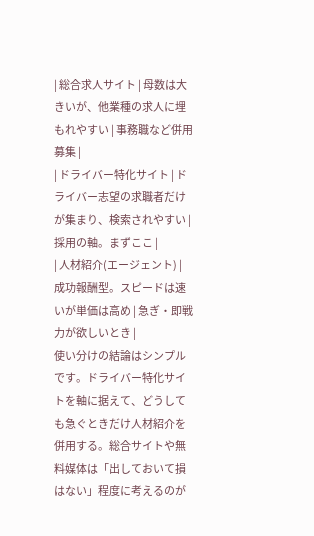| 総合求人サイト | 母数は大きいが、他業種の求人に埋もれやすい | 事務職など併用募集 |
| ドライバー特化サイト | ドライバー志望の求職者だけが集まり、検索されやすい | 採用の軸。まずここ |
| 人材紹介(エージェント) | 成功報酬型。スピードは速いが単価は高め | 急ぎ・即戦力が欲しいとき |
使い分けの結論はシンプルです。ドライバー特化サイトを軸に据えて、どうしても急ぐときだけ人材紹介を併用する。総合サイトや無料媒体は「出しておいて損はない」程度に考えるのが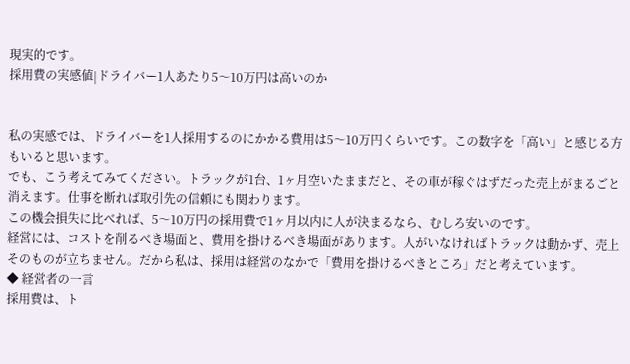現実的です。
採用費の実感値|ドライバー1人あたり5〜10万円は高いのか


私の実感では、ドライバーを1人採用するのにかかる費用は5〜10万円くらいです。この数字を「高い」と感じる方もいると思います。
でも、こう考えてみてください。トラックが1台、1ヶ月空いたままだと、その車が稼ぐはずだった売上がまるごと消えます。仕事を断れば取引先の信頼にも関わります。
この機会損失に比べれば、5〜10万円の採用費で1ヶ月以内に人が決まるなら、むしろ安いのです。
経営には、コストを削るべき場面と、費用を掛けるべき場面があります。人がいなければトラックは動かず、売上そのものが立ちません。だから私は、採用は経営のなかで「費用を掛けるべきところ」だと考えています。
◆ 経営者の一言
採用費は、ト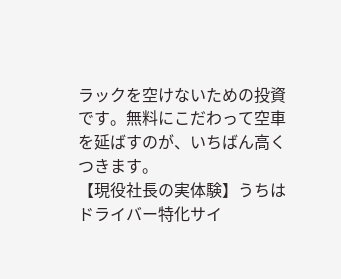ラックを空けないための投資です。無料にこだわって空車を延ばすのが、いちばん高くつきます。
【現役社長の実体験】うちはドライバー特化サイ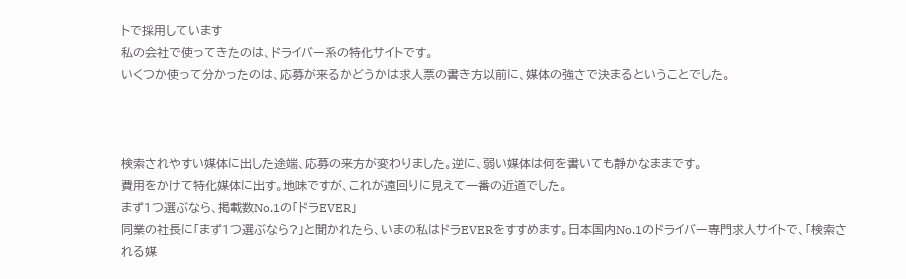トで採用しています
私の会社で使ってきたのは、ドライバー系の特化サイトです。
いくつか使って分かったのは、応募が来るかどうかは求人票の書き方以前に、媒体の強さで決まるということでした。



検索されやすい媒体に出した途端、応募の来方が変わりました。逆に、弱い媒体は何を書いても静かなままです。
費用をかけて特化媒体に出す。地味ですが、これが遠回りに見えて一番の近道でした。
まず1つ選ぶなら、掲載数No.1の「ドラEVER」
同業の社長に「まず1つ選ぶなら?」と聞かれたら、いまの私はドラEVERをすすめます。日本国内No.1のドライバー専門求人サイトで、「検索される媒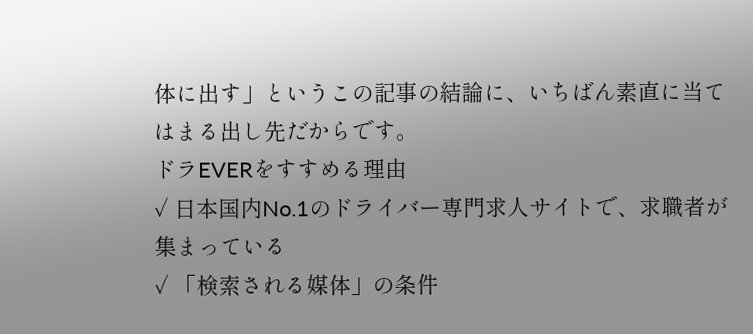体に出す」というこの記事の結論に、いちばん素直に当てはまる出し先だからです。
ドラEVERをすすめる理由
✓ 日本国内No.1のドライバー専門求人サイトで、求職者が集まっている
✓ 「検索される媒体」の条件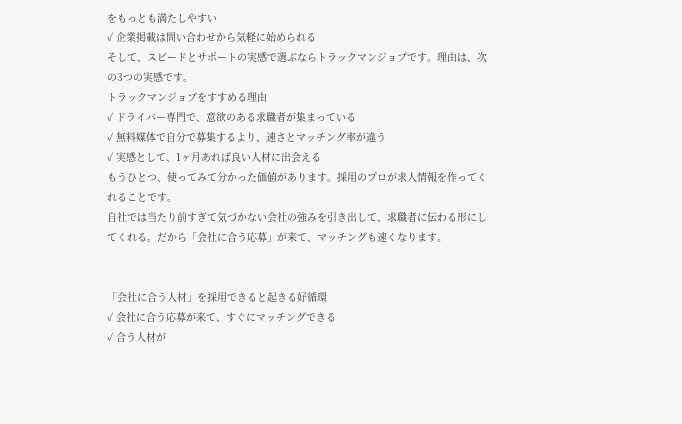をもっとも満たしやすい
✓ 企業掲載は問い合わせから気軽に始められる
そして、スピードとサポートの実感で選ぶならトラックマンジョブです。理由は、次の3つの実感です。
トラックマンジョブをすすめる理由
✓ ドライバー専門で、意欲のある求職者が集まっている
✓ 無料媒体で自分で募集するより、速さとマッチング率が違う
✓ 実感として、1ヶ月あれば良い人材に出会える
もうひとつ、使ってみて分かった価値があります。採用のプロが求人情報を作ってくれることです。
自社では当たり前すぎて気づかない会社の強みを引き出して、求職者に伝わる形にしてくれる。だから「会社に合う応募」が来て、マッチングも速くなります。


「会社に合う人材」を採用できると起きる好循環
✓ 会社に合う応募が来て、すぐにマッチングできる
✓ 合う人材が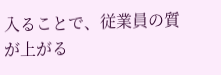入ることで、従業員の質が上がる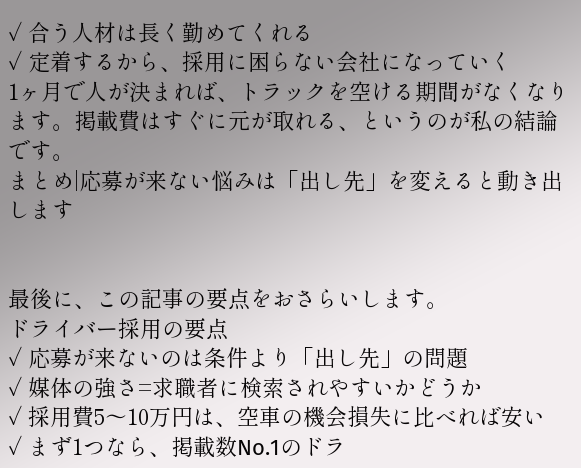✓ 合う人材は長く勤めてくれる
✓ 定着するから、採用に困らない会社になっていく
1ヶ月で人が決まれば、トラックを空ける期間がなくなります。掲載費はすぐに元が取れる、というのが私の結論です。
まとめ|応募が来ない悩みは「出し先」を変えると動き出します


最後に、この記事の要点をおさらいします。
ドライバー採用の要点
✓ 応募が来ないのは条件より「出し先」の問題
✓ 媒体の強さ=求職者に検索されやすいかどうか
✓ 採用費5〜10万円は、空車の機会損失に比べれば安い
✓ まず1つなら、掲載数No.1のドラ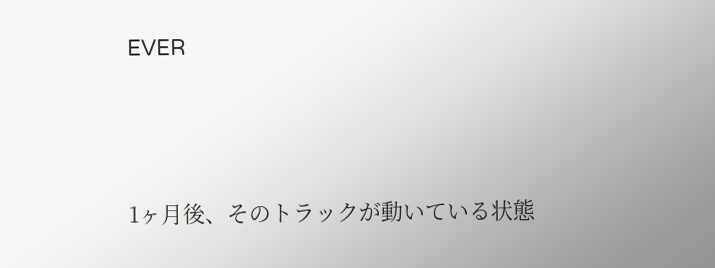EVER



1ヶ月後、そのトラックが動いている状態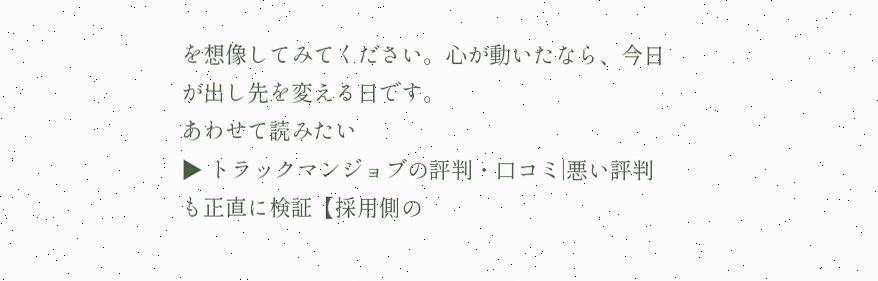を想像してみてください。心が動いたなら、今日が出し先を変える日です。
あわせて読みたい
▶ トラックマンジョブの評判・口コミ|悪い評判も正直に検証【採用側の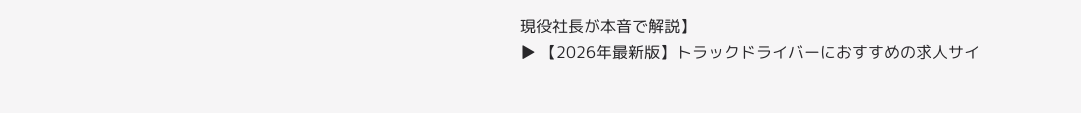現役社長が本音で解説】
▶ 【2026年最新版】トラックドライバーにおすすめの求人サイ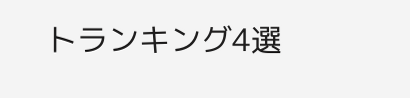トランキング4選